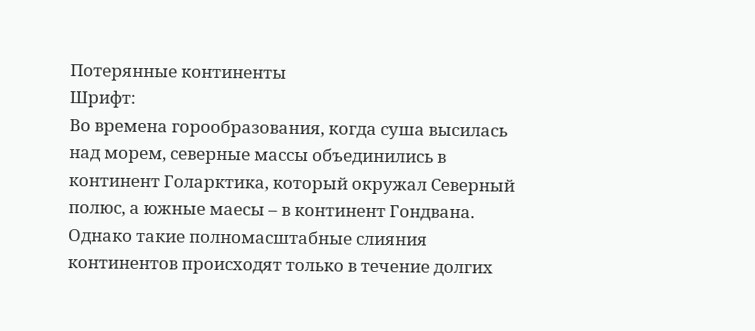Потерянные континенты
Шрифт:
Во времена горообразования, когда суша высилась над морем, северные массы объединились в континент Голарктика, который окружал Северный полюс, а южные маесы – в континент Гондвана. Однако такие полномасштабные слияния континентов происходят только в течение долгих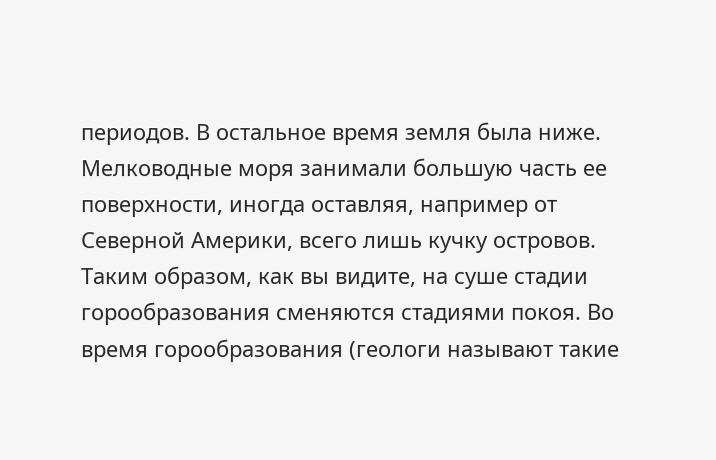периодов. В остальное время земля была ниже. Мелководные моря занимали большую часть ее поверхности, иногда оставляя, например от Северной Америки, всего лишь кучку островов.
Таким образом, как вы видите, на суше стадии горообразования сменяются стадиями покоя. Во время горообразования (геологи называют такие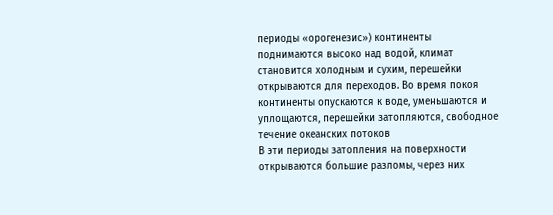периоды «орогенезис») континенты поднимаются высоко над водой, климат становится холодным и сухим, перешейки открываются для переходов. Во время покоя континенты опускаются к воде, уменьшаются и уплощаются, перешейки затопляются, свободное течение океанских потоков
В эти периоды затопления на поверхности открываются большие разломы, через них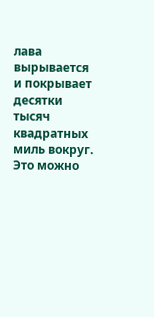лава вырывается и покрывает десятки тысяч квадратных миль вокруг. Это можно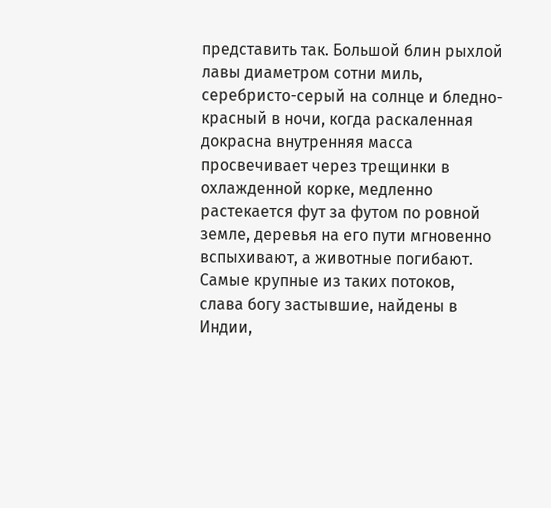представить так. Большой блин рыхлой лавы диаметром сотни миль, серебристо-серый на солнце и бледно-красный в ночи, когда раскаленная докрасна внутренняя масса просвечивает через трещинки в охлажденной корке, медленно растекается фут за футом по ровной земле, деревья на его пути мгновенно вспыхивают, а животные погибают. Самые крупные из таких потоков, слава богу застывшие, найдены в Индии,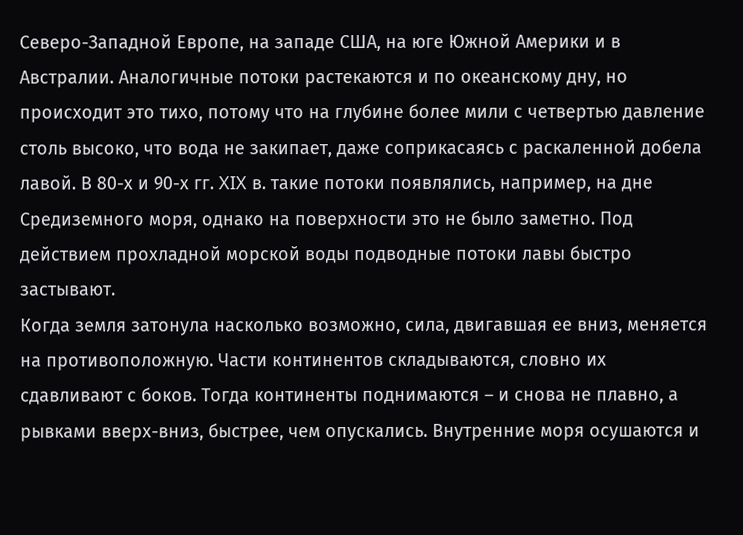Северо-Западной Европе, на западе США, на юге Южной Америки и в Австралии. Аналогичные потоки растекаются и по океанскому дну, но происходит это тихо, потому что на глубине более мили с четвертью давление столь высоко, что вода не закипает, даже соприкасаясь с раскаленной добела лавой. В 80-х и 90-х гг. XIX в. такие потоки появлялись, например, на дне Средиземного моря, однако на поверхности это не было заметно. Под действием прохладной морской воды подводные потоки лавы быстро застывают.
Когда земля затонула насколько возможно, сила, двигавшая ее вниз, меняется на противоположную. Части континентов складываются, словно их сдавливают с боков. Тогда континенты поднимаются – и снова не плавно, а рывками вверх-вниз, быстрее, чем опускались. Внутренние моря осушаются и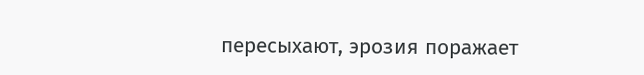пересыхают, эрозия поражает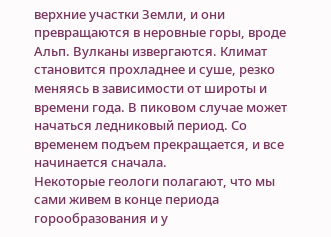верхние участки Земли, и они превращаются в неровные горы, вроде Альп. Вулканы извергаются. Климат становится прохладнее и суше, резко меняясь в зависимости от широты и времени года. В пиковом случае может начаться ледниковый период. Со временем подъем прекращается, и все начинается сначала.
Некоторые геологи полагают, что мы сами живем в конце периода горообразования и у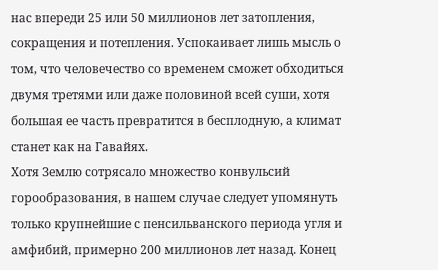нас впереди 25 или 50 миллионов лет затопления, сокращения и потепления. Успокаивает лишь мысль о том, что человечество со временем сможет обходиться двумя третями или даже половиной всей суши, хотя большая ее часть превратится в бесплодную, а климат станет как на Гавайях.
Хотя Землю сотрясало множество конвульсий горообразования, в нашем случае следует упомянуть только крупнейшие с пенсильванского периода угля и амфибий, примерно 200 миллионов лет назад. Конец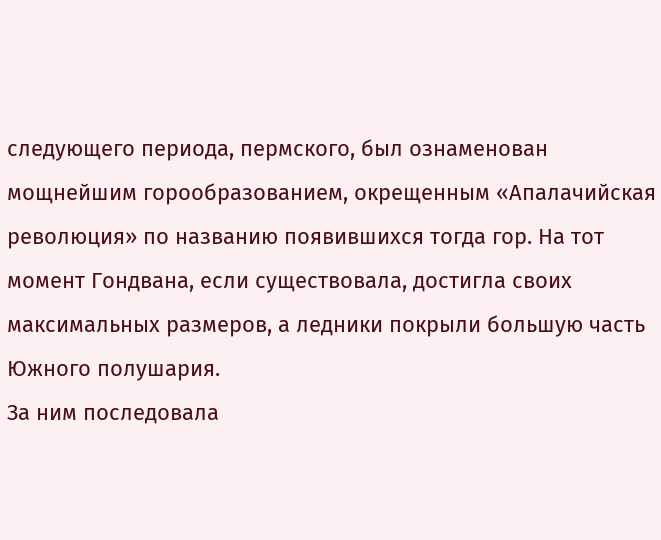следующего периода, пермского, был ознаменован мощнейшим горообразованием, окрещенным «Апалачийская революция» по названию появившихся тогда гор. На тот момент Гондвана, если существовала, достигла своих максимальных размеров, а ледники покрыли большую часть Южного полушария.
За ним последовала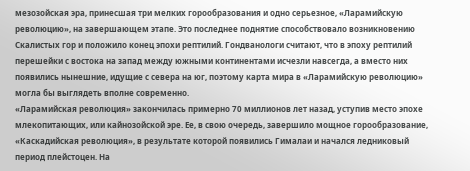мезозойская эра, принесшая три мелких горообразования и одно серьезное, «Ларамийскую революцию», на завершающем этапе. Это последнее поднятие способствовало возникновению Скалистых гор и положило конец эпохи рептилий. Гондванологи считают, что в эпоху рептилий перешейки с востока на запад между южными континентами исчезли навсегда, а вместо них появились нынешние, идущие с севера на юг, поэтому карта мира в «Ларамийскую революцию» могла бы выглядеть вполне современно.
«Ларамийская революция» закончилась примерно 70 миллионов лет назад, уступив место эпохе млекопитающих, или кайнозойской эре. Ее, в свою очередь, завершило мощное горообразование, «Каскадийская революция», в результате которой появились Гималаи и начался ледниковый период плейстоцен. На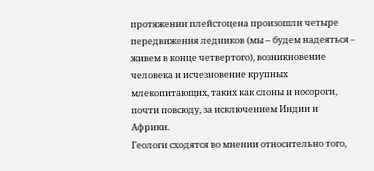протяжении плейстоцена произошли четыре передвижения ледников (мы – будем надеяться – живем в конце четвертого), возникновение человека и исчезновение крупных млекопитающих, таких как слоны и носороги, почти повсюду, за исключением Индии и Африки.
Геологи сходятся во мнении относительно того,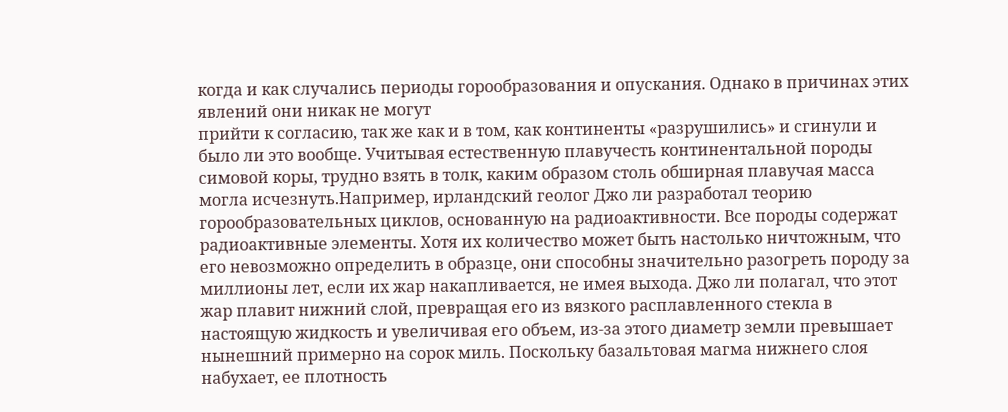когда и как случались периоды горообразования и опускания. Однако в причинах этих явлений они никак не могут
прийти к согласию, так же как и в том, как континенты «разрушились» и сгинули и было ли это вообще. Учитывая естественную плавучесть континентальной породы симовой коры, трудно взять в толк, каким образом столь обширная плавучая масса могла исчезнуть.Например, ирландский геолог Джо ли разработал теорию горообразовательных циклов, основанную на радиоактивности. Все породы содержат радиоактивные элементы. Хотя их количество может быть настолько ничтожным, что его невозможно определить в образце, они способны значительно разогреть породу за миллионы лет, если их жар накапливается, не имея выхода. Джо ли полагал, что этот жар плавит нижний слой, превращая его из вязкого расплавленного стекла в настоящую жидкость и увеличивая его объем, из-за этого диаметр земли превышает нынешний примерно на сорок миль. Поскольку базальтовая магма нижнего слоя набухает, ее плотность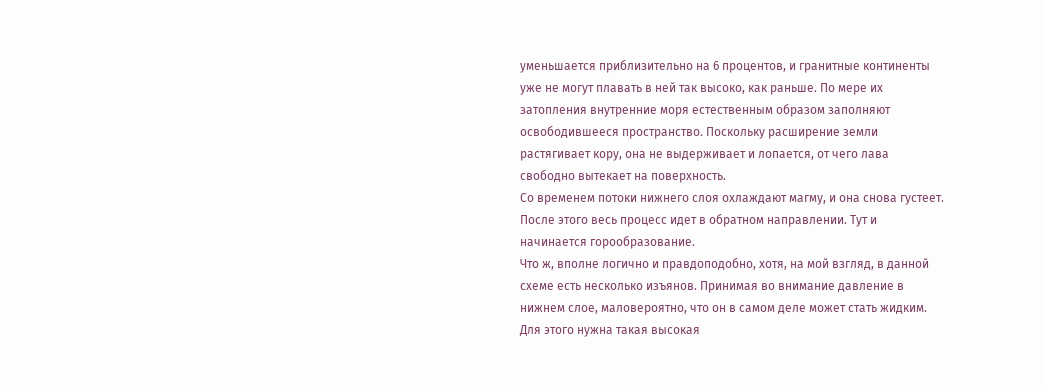уменьшается приблизительно на 6 процентов, и гранитные континенты уже не могут плавать в ней так высоко, как раньше. По мере их затопления внутренние моря естественным образом заполняют освободившееся пространство. Поскольку расширение земли растягивает кору, она не выдерживает и лопается, от чего лава свободно вытекает на поверхность.
Со временем потоки нижнего слоя охлаждают магму, и она снова густеет. После этого весь процесс идет в обратном направлении. Тут и начинается горообразование.
Что ж, вполне логично и правдоподобно, хотя, на мой взгляд, в данной схеме есть несколько изъянов. Принимая во внимание давление в нижнем слое, маловероятно, что он в самом деле может стать жидким. Для этого нужна такая высокая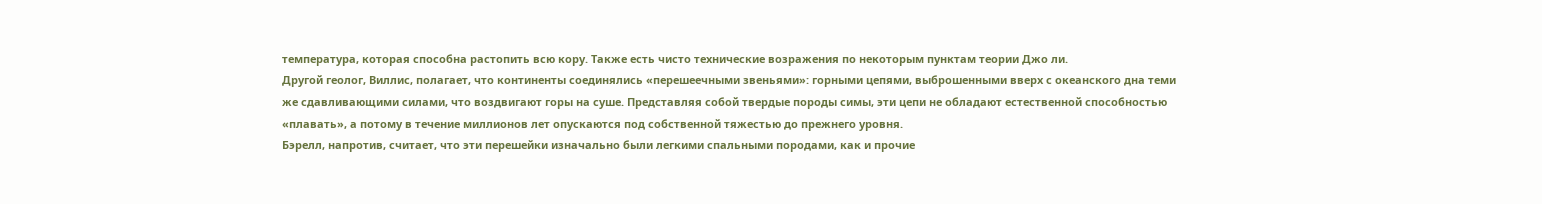температура, которая способна растопить всю кору. Также есть чисто технические возражения по некоторым пунктам теории Джо ли.
Другой геолог, Виллис, полагает, что континенты соединялись «перешеечными звеньями»: горными цепями, выброшенными вверх с океанского дна теми же сдавливающими силами, что воздвигают горы на суше. Представляя собой твердые породы симы, эти цепи не обладают естественной способностью «плавать», а потому в течение миллионов лет опускаются под собственной тяжестью до прежнего уровня.
Бэрелл, напротив, считает, что эти перешейки изначально были легкими спальными породами, как и прочие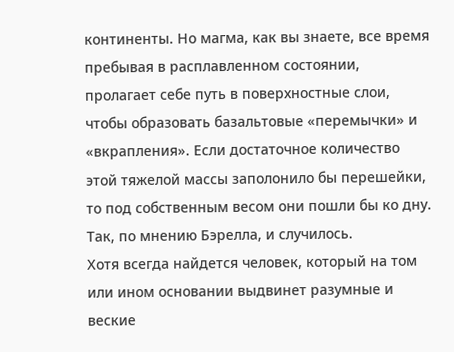континенты. Но магма, как вы знаете, все время пребывая в расплавленном состоянии, пролагает себе путь в поверхностные слои, чтобы образовать базальтовые «перемычки» и «вкрапления». Если достаточное количество этой тяжелой массы заполонило бы перешейки, то под собственным весом они пошли бы ко дну. Так, по мнению Бэрелла, и случилось.
Хотя всегда найдется человек, который на том или ином основании выдвинет разумные и веские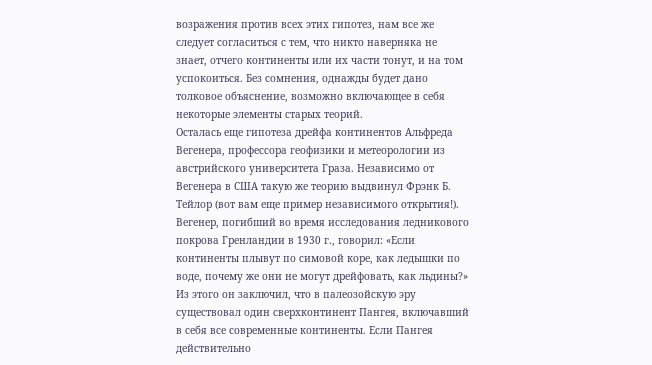возражения против всех этих гипотез, нам все же следует согласиться с тем, что никто наверняка не знает, отчего континенты или их части тонут, и на том успокоиться. Без сомнения, однажды будет дано толковое объяснение, возможно включающее в себя некоторые элементы старых теорий.
Осталась еще гипотеза дрейфа континентов Альфреда Вегенера, профессора геофизики и метеорологии из австрийского университета Граза. Независимо от Вегенера в США такую же теорию выдвинул Фрэнк Б. Тейлор (вот вам еще пример независимого открытия!).
Вегенер, погибший во время исследования ледникового покрова Гренландии в 1930 г., говорил: «Если континенты плывут по симовой коре, как ледышки по воде, почему же они не могут дрейфовать, как льдины?» Из этого он заключил, что в палеозойскую эру существовал один сверхконтинент Пангея, включавший в себя все современные континенты. Если Пангея действительно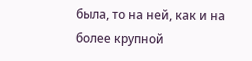была, то на ней, как и на более крупной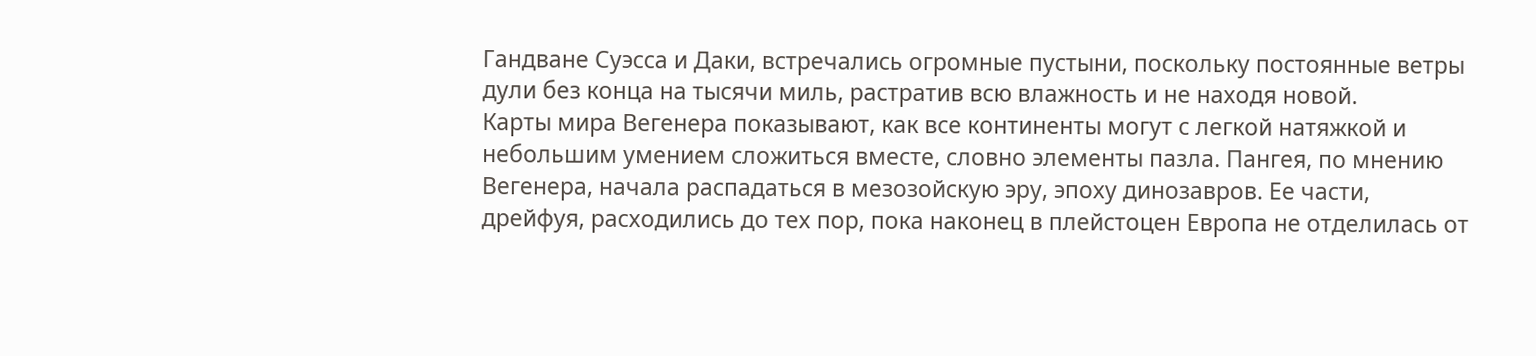Гандване Суэсса и Даки, встречались огромные пустыни, поскольку постоянные ветры дули без конца на тысячи миль, растратив всю влажность и не находя новой.
Карты мира Вегенера показывают, как все континенты могут с легкой натяжкой и небольшим умением сложиться вместе, словно элементы пазла. Пангея, по мнению Вегенера, начала распадаться в мезозойскую эру, эпоху динозавров. Ее части, дрейфуя, расходились до тех пор, пока наконец в плейстоцен Европа не отделилась от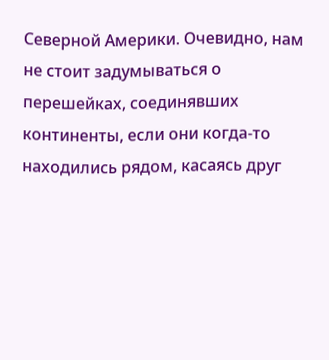Северной Америки. Очевидно, нам не стоит задумываться о перешейках, соединявших континенты, если они когда-то находились рядом, касаясь друг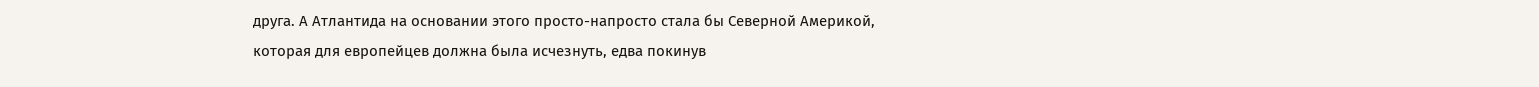друга. А Атлантида на основании этого просто-напросто стала бы Северной Америкой, которая для европейцев должна была исчезнуть, едва покинув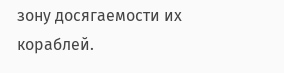зону досягаемости их кораблей.